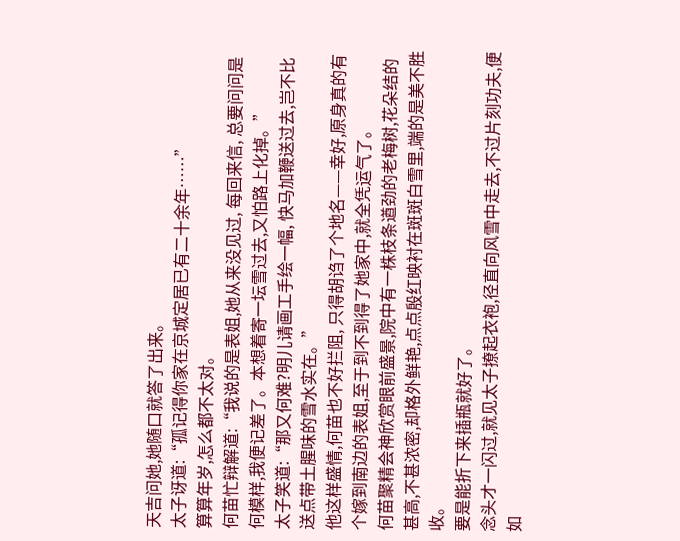天吉问她,她随口就答了出来。
太子讶道:“孤记得你家在京城定居已有二十余年……”
算算年岁,怎么都不太对。
何苗忙辩解道:“我说的是表姐,她从来没见过, 每回来信, 总要问问是何模样,我便记差了。本想着寄一坛雪过去,又怕路上化掉。”
太子笑道:“那又何难?明儿请画工手绘一幅, 快马加鞭送过去,岂不比送点带土腥味的雪水实在。”
他这样盛情,何苗也不好拦阻, 只得胡诌了个地名——幸好,原身真的有个嫁到南边的表姐,至于到不到得了她家中,就全凭运气了。
何苗聚精会神欣赏眼前盛景,院中有一株枝条遒劲的老梅树,花朵结的甚高,不甚浓密,却格外鲜艳,点点殷红映衬在斑斑白雪里,端的是美不胜收。
要是能折下来插瓶就好了。
念头才一闪过,就见太子撩起衣袍,径直向风雪中走去,不过片刻功夫,便如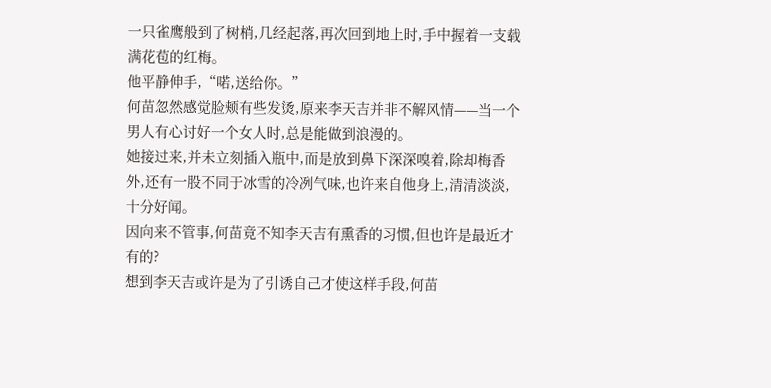一只雀鹰般到了树梢,几经起落,再次回到地上时,手中握着一支载满花苞的红梅。
他平静伸手,“喏,送给你。”
何苗忽然感觉脸颊有些发烫,原来李天吉并非不解风情——当一个男人有心讨好一个女人时,总是能做到浪漫的。
她接过来,并未立刻插入瓶中,而是放到鼻下深深嗅着,除却梅香外,还有一股不同于冰雪的冷冽气味,也许来自他身上,清清淡淡,十分好闻。
因向来不管事,何苗竟不知李天吉有熏香的习惯,但也许是最近才有的?
想到李天吉或许是为了引诱自己才使这样手段,何苗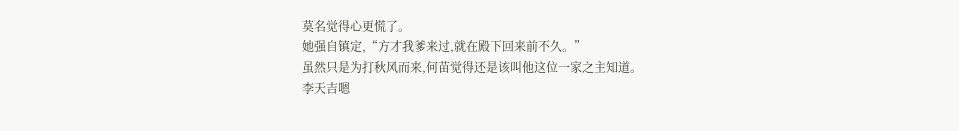莫名觉得心更慌了。
她强自镇定,“方才我爹来过,就在殿下回来前不久。”
虽然只是为打秋风而来,何苗觉得还是该叫他这位一家之主知道。
李天吉嗯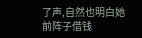了声,自然也明白她前阵子借钱